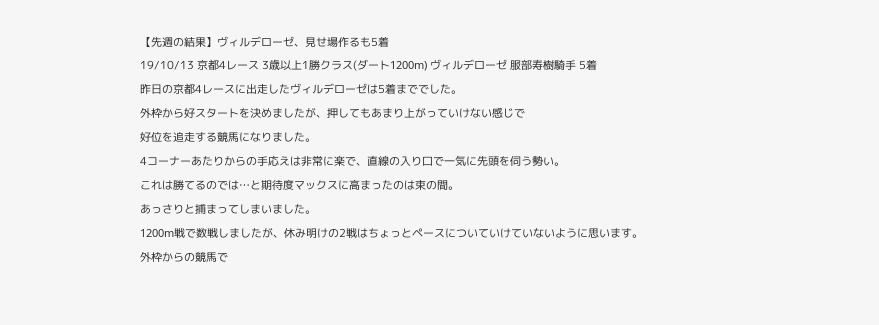【先週の結果】ヴィルデローゼ、見せ場作るも5着
19/10/13 京都4レース 3歳以上1勝クラス(ダート1200m) ヴィルデローゼ 服部寿樹騎手 5着
昨日の京都4レースに出走したヴィルデローゼは5着まででした。
外枠から好スタートを決めましたが、押してもあまり上がっていけない感じで
好位を追走する競馬になりました。
4コーナーあたりからの手応えは非常に楽で、直線の入り口で一気に先頭を伺う勢い。
これは勝てるのでは…と期待度マックスに高まったのは束の間。
あっさりと捕まってしまいました。
1200m戦で数戦しましたが、休み明けの2戦はちょっとペースについていけていないように思います。
外枠からの競馬で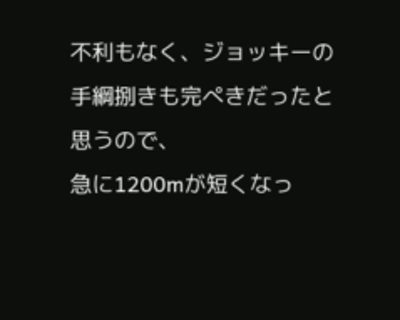不利もなく、ジョッキーの手綱捌きも完ぺきだったと思うので、
急に1200mが短くなっ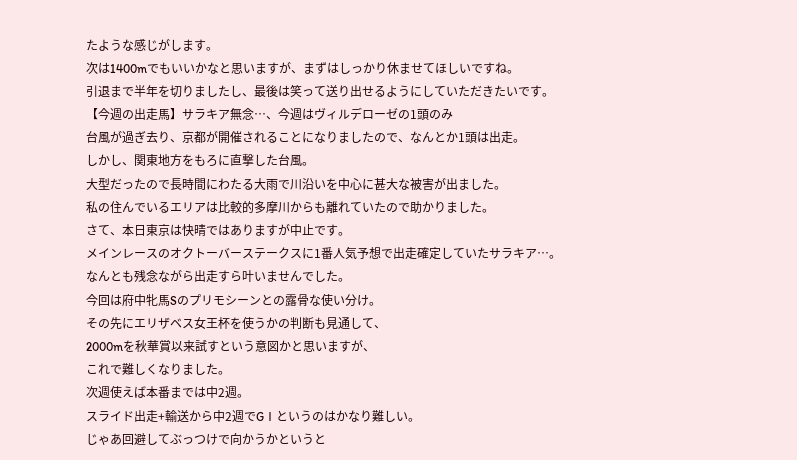たような感じがします。
次は1400mでもいいかなと思いますが、まずはしっかり休ませてほしいですね。
引退まで半年を切りましたし、最後は笑って送り出せるようにしていただきたいです。
【今週の出走馬】サラキア無念…、今週はヴィルデローゼの1頭のみ
台風が過ぎ去り、京都が開催されることになりましたので、なんとか1頭は出走。
しかし、関東地方をもろに直撃した台風。
大型だったので長時間にわたる大雨で川沿いを中心に甚大な被害が出ました。
私の住んでいるエリアは比較的多摩川からも離れていたので助かりました。
さて、本日東京は快晴ではありますが中止です。
メインレースのオクトーバーステークスに1番人気予想で出走確定していたサラキア…。
なんとも残念ながら出走すら叶いませんでした。
今回は府中牝馬Sのプリモシーンとの露骨な使い分け。
その先にエリザベス女王杯を使うかの判断も見通して、
2000mを秋華賞以来試すという意図かと思いますが、
これで難しくなりました。
次週使えば本番までは中2週。
スライド出走+輸送から中2週でGⅠというのはかなり難しい。
じゃあ回避してぶっつけで向かうかというと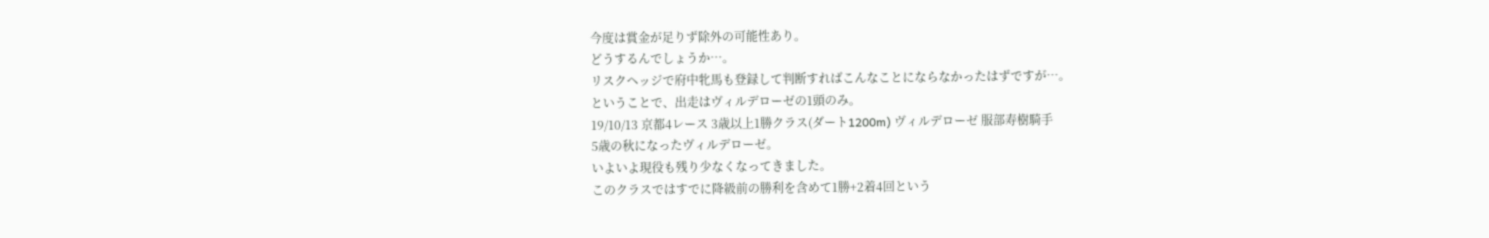今度は賞金が足りず除外の可能性あり。
どうするんでしょうか…。
リスクヘッジで府中牝馬も登録して判断すればこんなことにならなかったはずですが…。
ということで、出走はヴィルデローゼの1頭のみ。
19/10/13 京都4レース 3歳以上1勝クラス(ダート1200m) ヴィルデローゼ 服部寿樹騎手
5歳の秋になったヴィルデローゼ。
いよいよ現役も残り少なくなってきました。
このクラスではすでに降級前の勝利を含めて1勝+2着4回という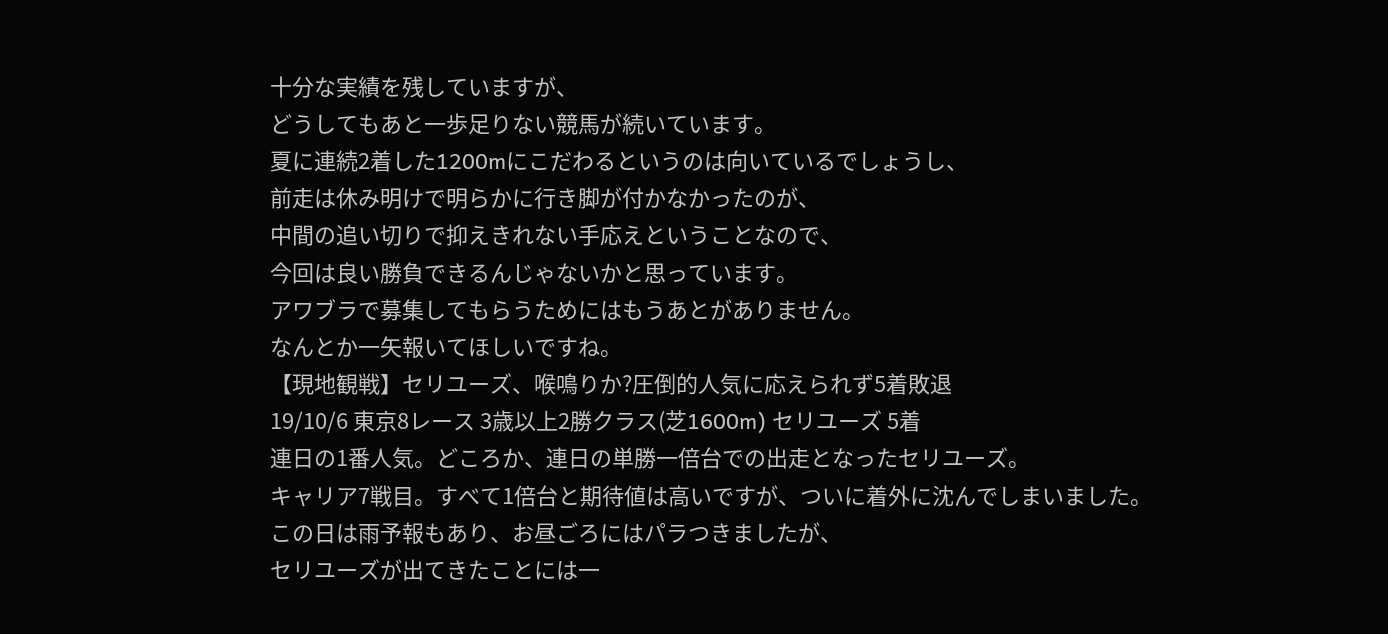十分な実績を残していますが、
どうしてもあと一歩足りない競馬が続いています。
夏に連続2着した1200mにこだわるというのは向いているでしょうし、
前走は休み明けで明らかに行き脚が付かなかったのが、
中間の追い切りで抑えきれない手応えということなので、
今回は良い勝負できるんじゃないかと思っています。
アワブラで募集してもらうためにはもうあとがありません。
なんとか一矢報いてほしいですね。
【現地観戦】セリユーズ、喉鳴りか?圧倒的人気に応えられず5着敗退
19/10/6 東京8レース 3歳以上2勝クラス(芝1600m) セリユーズ 5着
連日の1番人気。どころか、連日の単勝一倍台での出走となったセリユーズ。
キャリア7戦目。すべて1倍台と期待値は高いですが、ついに着外に沈んでしまいました。
この日は雨予報もあり、お昼ごろにはパラつきましたが、
セリユーズが出てきたことには一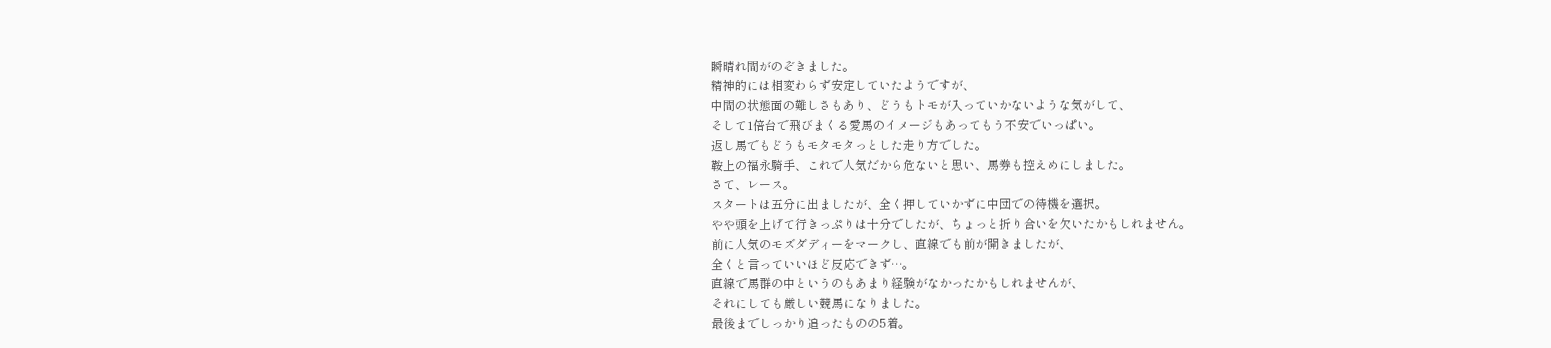瞬晴れ間がのぞきました。
精神的には相変わらず安定していたようですが、
中間の状態面の難しさもあり、どうもトモが入っていかないような気がして、
そして1倍台で飛びまくる愛馬のイメージもあってもう不安でいっぱい。
返し馬でもどうもモタモタっとした走り方でした。
鞍上の福永騎手、これで人気だから危ないと思い、馬券も控えめにしました。
さて、レース。
スタートは五分に出ましたが、全く押していかずに中団での待機を選択。
やや頭を上げて行きっぷりは十分でしたが、ちょっと折り合いを欠いたかもしれません。
前に人気のモズダディーをマークし、直線でも前が開きましたが、
全くと言っていいほど反応できず…。
直線で馬群の中というのもあまり経験がなかったかもしれませんが、
それにしても厳しい競馬になりました。
最後までしっかり追ったものの5着。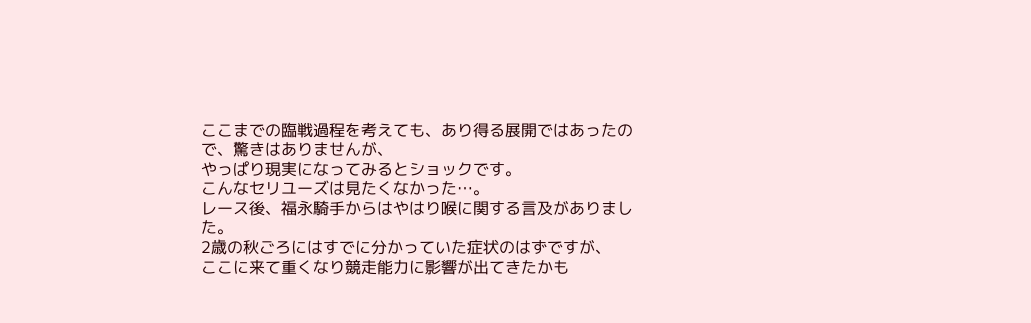ここまでの臨戦過程を考えても、あり得る展開ではあったので、驚きはありませんが、
やっぱり現実になってみるとショックです。
こんなセリユーズは見たくなかった…。
レース後、福永騎手からはやはり喉に関する言及がありました。
2歳の秋ごろにはすでに分かっていた症状のはずですが、
ここに来て重くなり競走能力に影響が出てきたかも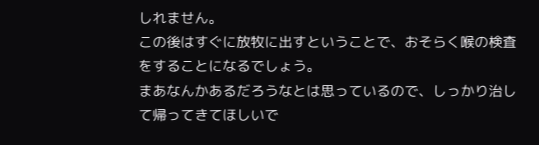しれません。
この後はすぐに放牧に出すということで、おそらく喉の検査をすることになるでしょう。
まあなんかあるだろうなとは思っているので、しっかり治して帰ってきてほしいで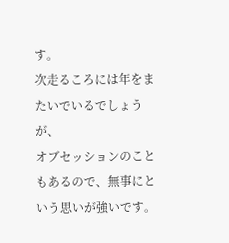す。
次走るころには年をまたいでいるでしょうが、
オブセッションのこともあるので、無事にという思いが強いです。